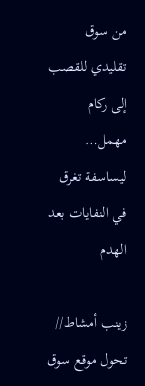من سوق تقليدي للقصب إلى ركام مهمل… ليساسفة تغرق في النفايات بعد الهدم

زينب أمشاط//
تحول موقع سوق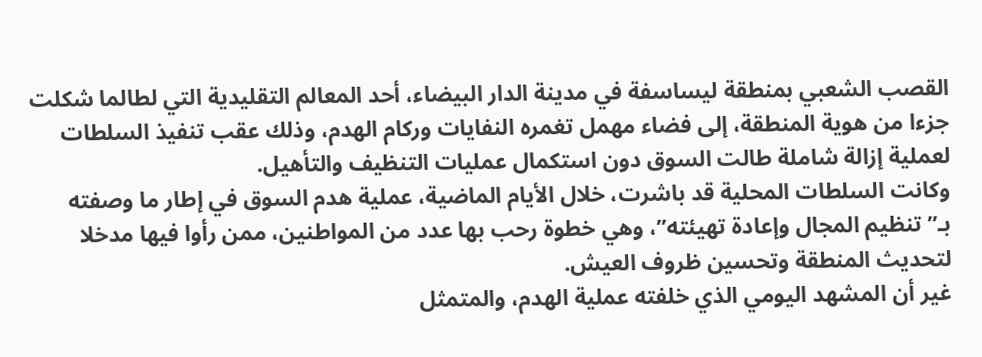القصب الشعبي بمنطقة ليساسفة في مدينة الدار البيضاء، أحد المعالم التقليدية التي لطالما شكلت جزءا من هوية المنطقة، إلى فضاء مهمل تغمره النفايات وركام الهدم، وذلك عقب تنفيذ السلطات لعملية إزالة شاملة طالت السوق دون استكمال عمليات التنظيف والتأهيل.
وكانت السلطات المحلية قد باشرت، خلال الأيام الماضية، عملية هدم السوق في إطار ما وصفته بـ”تنظيم المجال وإعادة تهيئته”، وهي خطوة رحب بها عدد من المواطنين، ممن رأوا فيها مدخلا لتحديث المنطقة وتحسين ظروف العيش.
غير أن المشهد اليومي الذي خلفته عملية الهدم، والمتمثل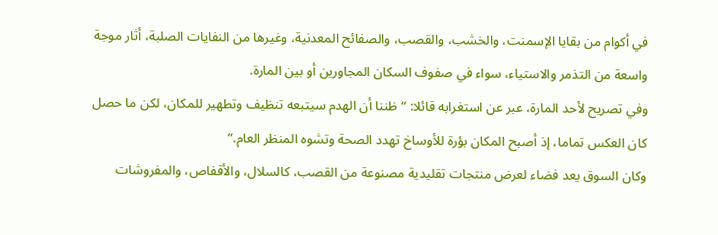في أكوام من بقايا الإسمنت، والخشب، والقصب، والصفائح المعدنية، وغيرها من النفايات الصلبة، أثار موجة واسعة من التذمر والاستياء، سواء في صفوف السكان المجاورين أو بين المارة.
وفي تصريح لأحد المارة، عبر عن استغرابه قائلا: “ظننا أن الهدم سيتبعه تنظيف وتطهير للمكان، لكن ما حصل كان العكس تماما، إذ أصبح المكان بؤرة للأوساخ تهدد الصحة وتشوه المنظر العام.”
وكان السوق يعد فضاء لعرض منتجات تقليدية مصنوعة من القصب، كالسلال، والأقفاص، والمفروشات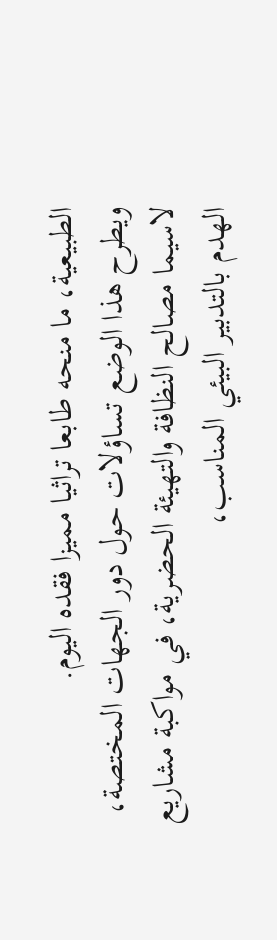الطبيعية، ما منحه طابعا تراثيا مميزا فقده اليوم.
ويطرح هذا الوضع تساؤلات حول دور الجهات المختصة، لاسيما مصالح النظافة والتهيئة الحضرية، في مواكبة مشاريع الهدم بالتدبير البيئي المناسب،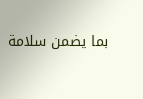بما يضمن سلامة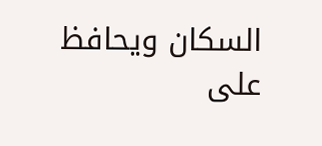السكان ويحافظ على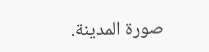صورة المدينة.